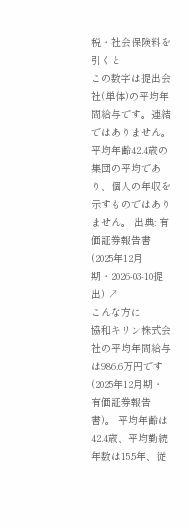税・社会保険料を引くと
この数字は提出会社(単体)の平均年間給与です。連結ではありません。 平均年齢42.4歳の集団の平均であり、個人の年収を示すものではありません。 出典: 有価証券報告書(2025年12月期・2026-03-10提出) ↗
こんな方に
協和キリン株式会社の平均年間給与は986.6万円です(2025年12月期・有価証券報告書)。 平均年齢は42.4歳、平均勤続年数は15.5年、従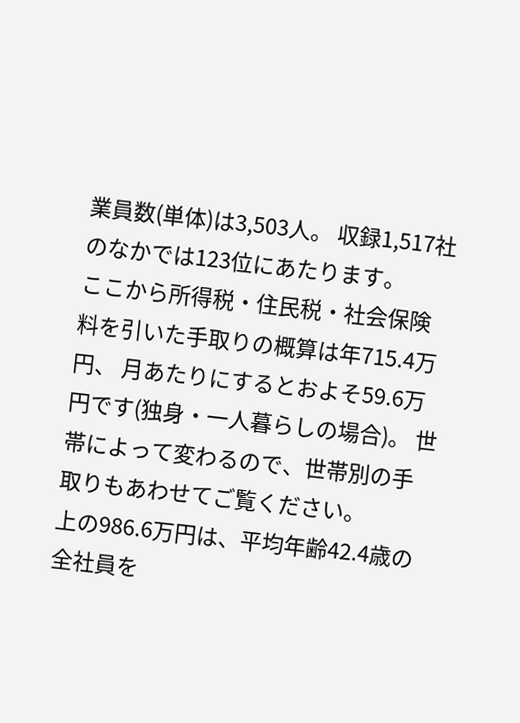業員数(単体)は3,503人。 収録1,517社のなかでは123位にあたります。
ここから所得税・住民税・社会保険料を引いた手取りの概算は年715.4万円、 月あたりにするとおよそ59.6万円です(独身・一人暮らしの場合)。 世帯によって変わるので、世帯別の手取りもあわせてご覧ください。
上の986.6万円は、平均年齢42.4歳の 全社員を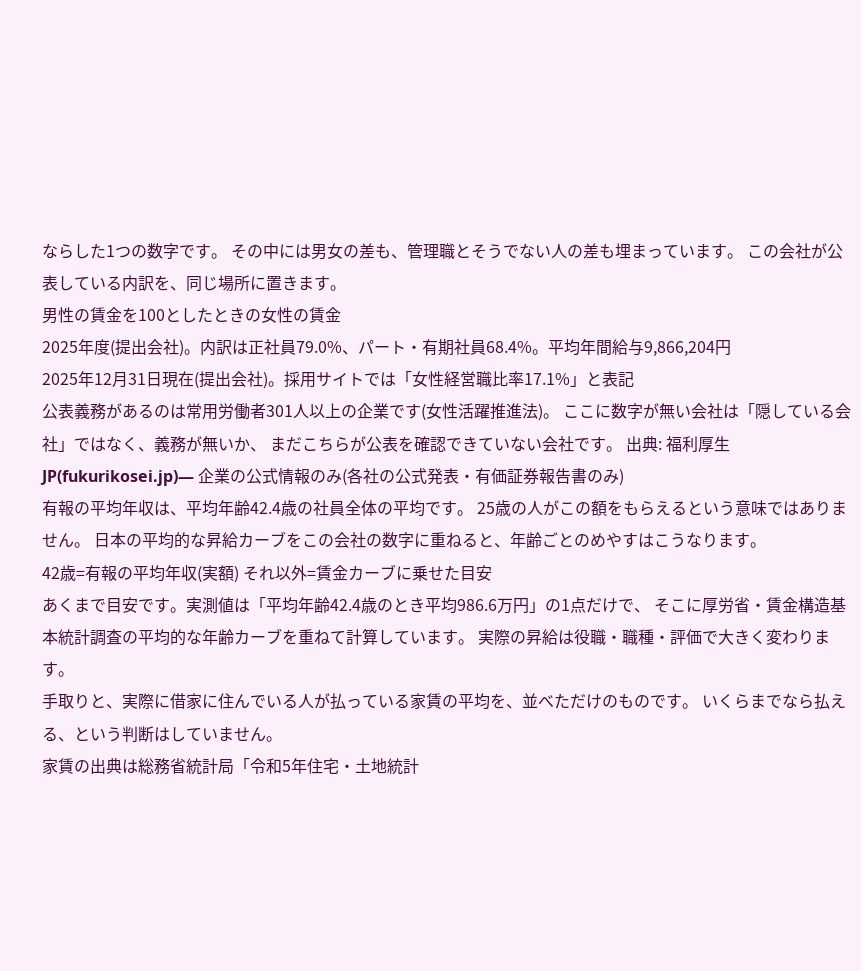ならした1つの数字です。 その中には男女の差も、管理職とそうでない人の差も埋まっています。 この会社が公表している内訳を、同じ場所に置きます。
男性の賃金を100としたときの女性の賃金
2025年度(提出会社)。内訳は正社員79.0%、パート・有期社員68.4%。平均年間給与9,866,204円
2025年12月31日現在(提出会社)。採用サイトでは「女性経営職比率17.1%」と表記
公表義務があるのは常用労働者301人以上の企業です(女性活躍推進法)。 ここに数字が無い会社は「隠している会社」ではなく、義務が無いか、 まだこちらが公表を確認できていない会社です。 出典: 福利厚生JP(fukurikosei.jp)— 企業の公式情報のみ(各社の公式発表・有価証券報告書のみ)
有報の平均年収は、平均年齢42.4歳の社員全体の平均です。 25歳の人がこの額をもらえるという意味ではありません。 日本の平均的な昇給カーブをこの会社の数字に重ねると、年齢ごとのめやすはこうなります。
42歳=有報の平均年収(実額) それ以外=賃金カーブに乗せた目安
あくまで目安です。実測値は「平均年齢42.4歳のとき平均986.6万円」の1点だけで、 そこに厚労省・賃金構造基本統計調査の平均的な年齢カーブを重ねて計算しています。 実際の昇給は役職・職種・評価で大きく変わります。
手取りと、実際に借家に住んでいる人が払っている家賃の平均を、並べただけのものです。 いくらまでなら払える、という判断はしていません。
家賃の出典は総務省統計局「令和5年住宅・土地統計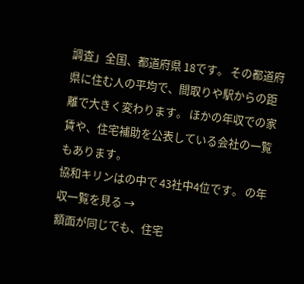調査」全国、都道府県 18です。 その都道府県に住む人の平均で、間取りや駅からの距離で大きく変わります。 ほかの年収での家賃や、住宅補助を公表している会社の一覧もあります。
協和キリンはの中で 43社中4位です。 の年収一覧を見る →
額面が同じでも、住宅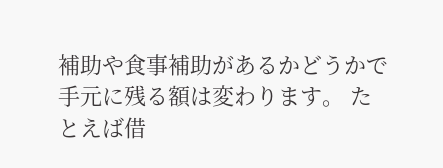補助や食事補助があるかどうかで手元に残る額は変わります。 たとえば借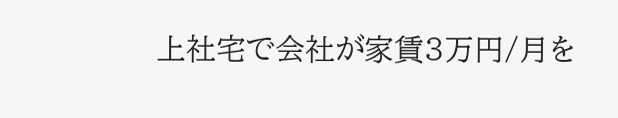上社宅で会社が家賃3万円/月を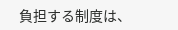負担する制度は、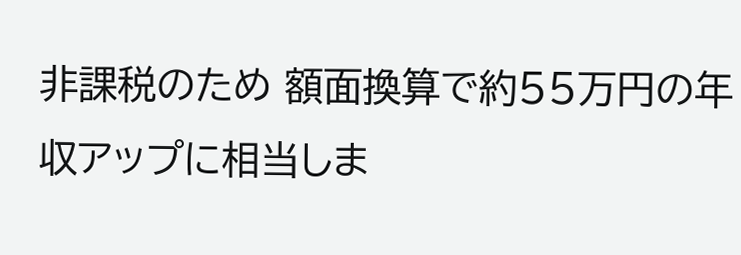非課税のため 額面換算で約55万円の年収アップに相当しま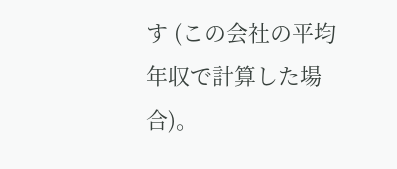す (この会社の平均年収で計算した場合)。